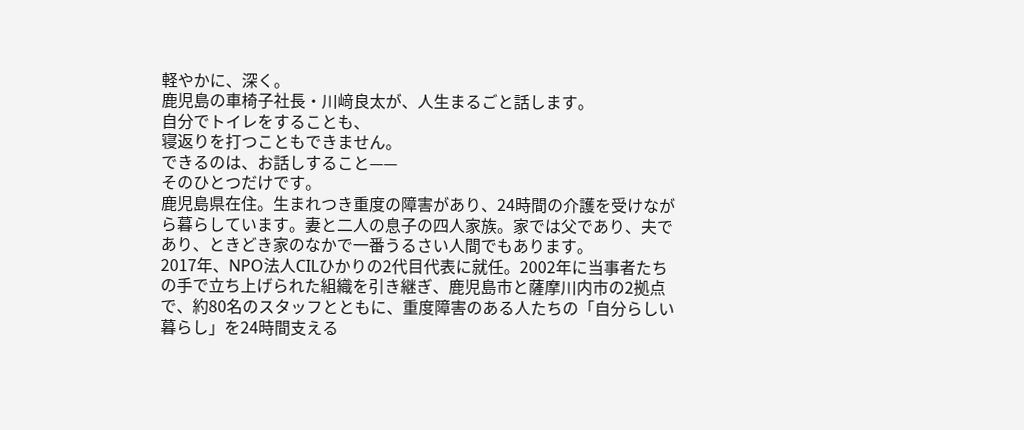軽やかに、深く。
鹿児島の車椅子社長・川﨑良太が、人生まるごと話します。
自分でトイレをすることも、
寝返りを打つこともできません。
できるのは、お話しすること——
そのひとつだけです。
鹿児島県在住。生まれつき重度の障害があり、24時間の介護を受けながら暮らしています。妻と二人の息子の四人家族。家では父であり、夫であり、ときどき家のなかで一番うるさい人間でもあります。
2017年、NPO法人CILひかりの2代目代表に就任。2002年に当事者たちの手で立ち上げられた組織を引き継ぎ、鹿児島市と薩摩川内市の2拠点で、約80名のスタッフとともに、重度障害のある人たちの「自分らしい暮らし」を24時間支える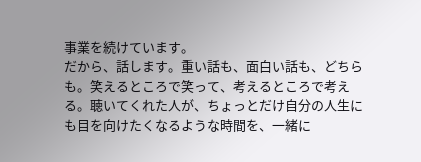事業を続けています。
だから、話します。重い話も、面白い話も、どちらも。笑えるところで笑って、考えるところで考える。聴いてくれた人が、ちょっとだけ自分の人生にも目を向けたくなるような時間を、一緒に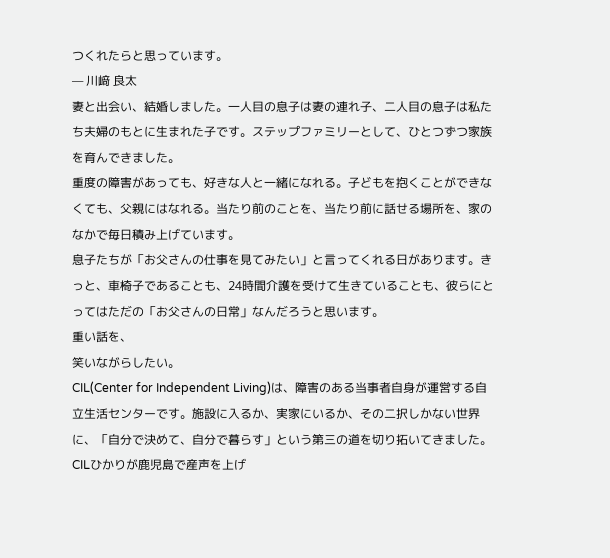つくれたらと思っています。
— 川﨑 良太
妻と出会い、結婚しました。一人目の息子は妻の連れ子、二人目の息子は私たち夫婦のもとに生まれた子です。ステップファミリーとして、ひとつずつ家族を育んできました。
重度の障害があっても、好きな人と一緒になれる。子どもを抱くことができなくても、父親にはなれる。当たり前のことを、当たり前に話せる場所を、家のなかで毎日積み上げています。
息子たちが「お父さんの仕事を見てみたい」と言ってくれる日があります。きっと、車椅子であることも、24時間介護を受けて生きていることも、彼らにとってはただの「お父さんの日常」なんだろうと思います。
重い話を、
笑いながらしたい。
CIL(Center for Independent Living)は、障害のある当事者自身が運営する自立生活センターです。施設に入るか、実家にいるか、その二択しかない世界に、「自分で決めて、自分で暮らす」という第三の道を切り拓いてきました。
CILひかりが鹿児島で産声を上げ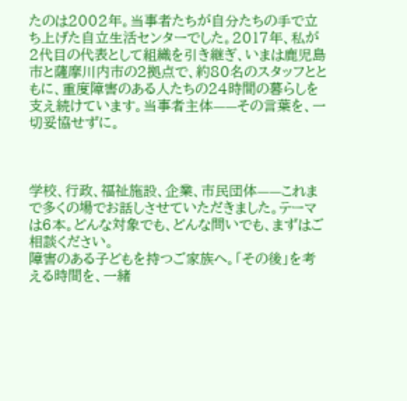たのは2002年。当事者たちが自分たちの手で立ち上げた自立生活センターでした。2017年、私が2代目の代表として組織を引き継ぎ、いまは鹿児島市と薩摩川内市の2拠点で、約80名のスタッフとともに、重度障害のある人たちの24時間の暮らしを支え続けています。当事者主体——その言葉を、一切妥協せずに。



学校、行政、福祉施設、企業、市民団体——これまで多くの場でお話しさせていただきました。テーマは6本。どんな対象でも、どんな問いでも、まずはご相談ください。
障害のある子どもを持つご家族へ。「その後」を考える時間を、一緒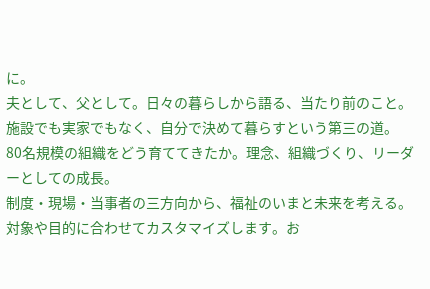に。
夫として、父として。日々の暮らしから語る、当たり前のこと。
施設でも実家でもなく、自分で決めて暮らすという第三の道。
80名規模の組織をどう育ててきたか。理念、組織づくり、リーダーとしての成長。
制度・現場・当事者の三方向から、福祉のいまと未来を考える。
対象や目的に合わせてカスタマイズします。お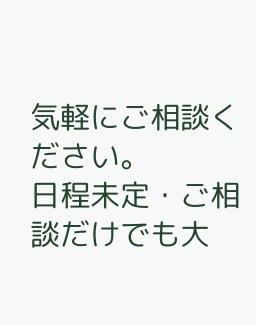気軽にご相談ください。
日程未定・ご相談だけでも大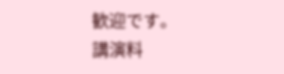歓迎です。
講演料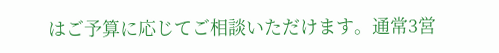はご予算に応じてご相談いただけます。通常3営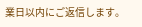業日以内にご返信します。